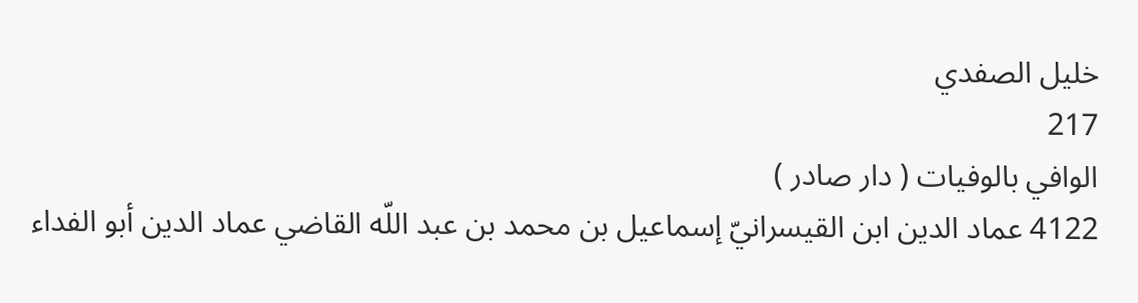خليل الصفدي
217
الوافي بالوفيات ( دار صادر )
4122 عماد الدين ابن القيسرانيّ إسماعيل بن محمد بن عبد اللّه القاضي عماد الدين أبو الفداء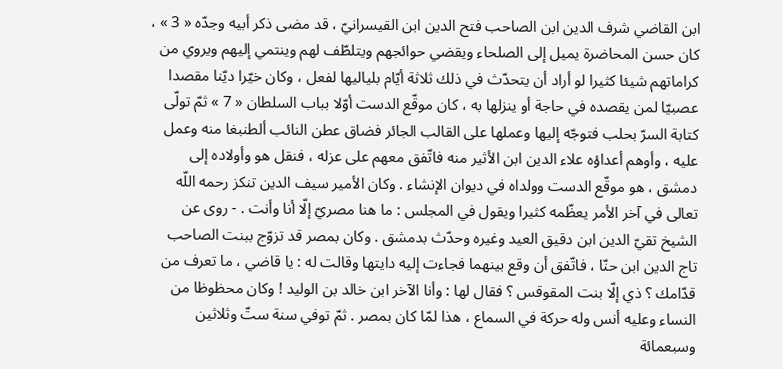ابن القاضي شرف الدين ابن الصاحب فتح الدين ابن القيسرانيّ ، قد مضى ذكر أبيه وجدّه « 3 » ، كان حسن المحاضرة يميل إلى الصلحاء ويقضي حوائجهم ويتلطّف لهم وينتمي إليهم ويروي من كراماتهم شيئا كثيرا لو أراد أن يتحدّث في ذلك ثلاثة أيّام بلياليها لفعل ، وكان خيّرا ديّنا مقصدا عصبيّا لمن يقصده في حاجة أو ينزلها به ، كان موقّع الدست أوّلا بباب السلطان « 7 » ثمّ تولّى كتابة السرّ بحلب فتوجّه إليها وعملها على القالب الجائر فضاق عطن النائب ألطنبغا منه وعمل عليه ، وأوهم أعداؤه علاء الدين ابن الأثير منه فاتّفق معهم على عزله ، فنقل هو وأولاده إلى دمشق ، هو موقّع الدست وولداه في ديوان الإنشاء . وكان الأمير سيف الدين تنكز رحمه اللّه تعالى في آخر الأمر يعظّمه كثيرا ويقول في المجلس : ما هنا مصريّ إلّا أنا وأنت . - روى عن الشيخ تقيّ الدين ابن دقيق العيد وغيره وحدّث بدمشق . وكان بمصر قد تزوّج ببنت الصاحب تاج الدين ابن حنّا ، فاتّفق أن وقع بينهما فجاءت إليه دايتها وقالت له : يا قاضي ، ما تعرف من قدّامك ؟ ذي إلّا بنت المقوقس ؟ فقال لها : وأنا الآخر ابن خالد بن الوليد ! وكان محظوظا من النساء وعليه أنس وله حركة في السماع ، هذا لمّا كان بمصر . ثمّ توفي سنة ستّ وثلاثين وسبعمائة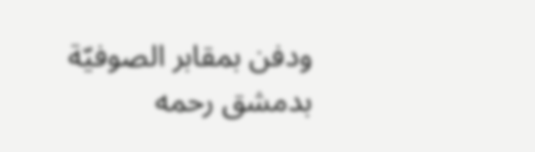ودفن بمقابر الصوفيّة بدمشق رحمه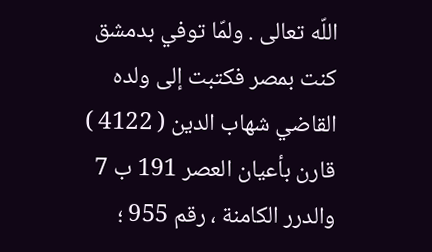اللّه تعالى . ولمّا توفي بدمشق كنت بمصر فكتبت إلى ولده القاضي شهاب الدين ( 4122 ) قارن بأعيان العصر 191 ب 7 والدرر الكامنة ، رقم 955 ؛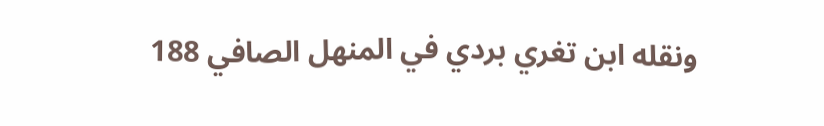ونقله ابن تغري بردي في المنهل الصافي 188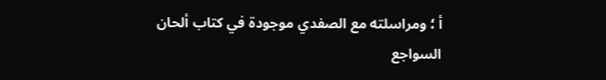أ ؛ ومراسلته مع الصفدي موجودة في كتاب ألحان السواجع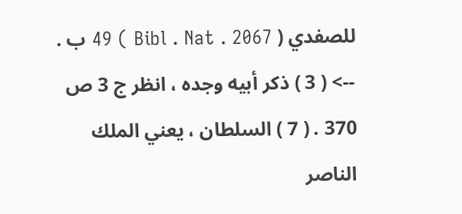للصفدي ( Bibl . Nat . 2067 ) 49 ب .
--> ( 3 ) ذكر أبيه وجده ، انظر ج 3 ص 370 . ( 7 ) السلطان ، يعني الملك الناصر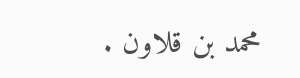محمد بن قلاون .